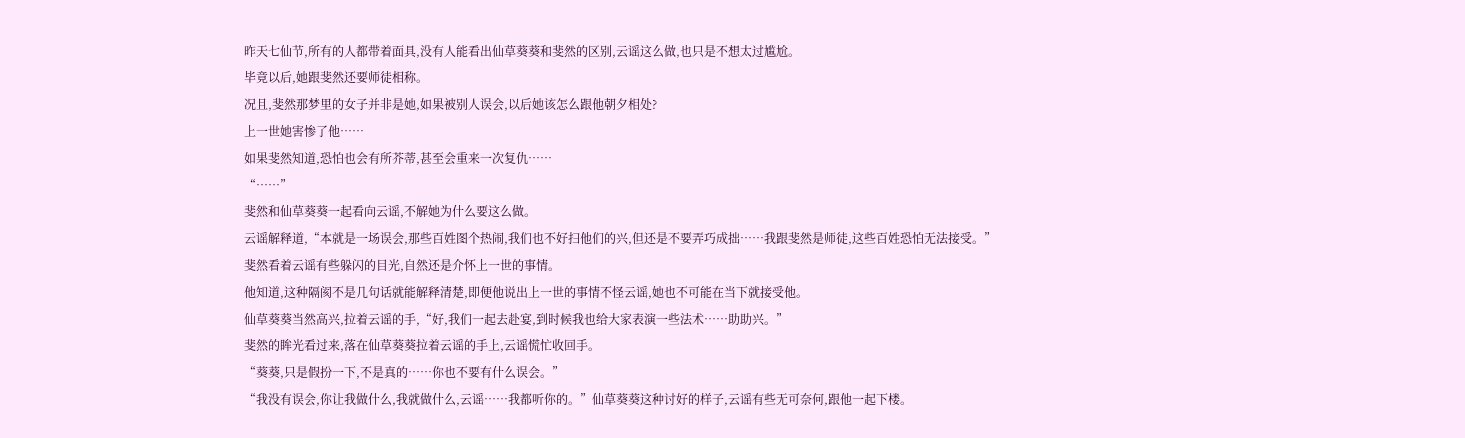昨天七仙节,所有的人都带着面具,没有人能看出仙草葵葵和斐然的区别,云谣这么做,也只是不想太过尴尬。
毕竟以后,她跟斐然还要师徒相称。
况且,斐然那梦里的女子并非是她,如果被别人误会,以后她该怎么跟他朝夕相处?
上一世她害惨了他……
如果斐然知道,恐怕也会有所芥蒂,甚至会重来一次复仇……
“……”
斐然和仙草葵葵一起看向云谣,不解她为什么要这么做。
云谣解释道,“本就是一场误会,那些百姓图个热闹,我们也不好扫他们的兴,但还是不要弄巧成拙……我跟斐然是师徒,这些百姓恐怕无法接受。”
斐然看着云谣有些躲闪的目光,自然还是介怀上一世的事情。
他知道,这种隔阂不是几句话就能解释清楚,即便他说出上一世的事情不怪云谣,她也不可能在当下就接受他。
仙草葵葵当然高兴,拉着云谣的手,“好,我们一起去赴宴,到时候我也给大家表演一些法术……助助兴。”
斐然的眸光看过来,落在仙草葵葵拉着云谣的手上,云谣慌忙收回手。
“葵葵,只是假扮一下,不是真的……你也不要有什么误会。”
“我没有误会,你让我做什么,我就做什么,云谣……我都听你的。”仙草葵葵这种讨好的样子,云谣有些无可奈何,跟他一起下楼。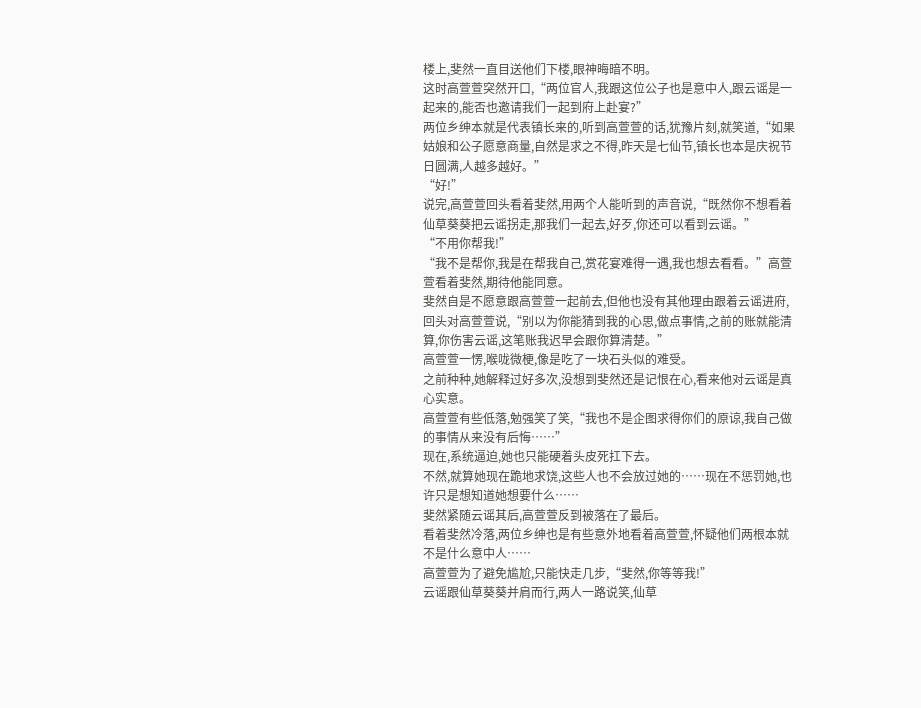楼上,斐然一直目送他们下楼,眼神晦暗不明。
这时高萱萱突然开口,“两位官人,我跟这位公子也是意中人,跟云谣是一起来的,能否也邀请我们一起到府上赴宴?”
两位乡绅本就是代表镇长来的,听到高萱萱的话,犹豫片刻,就笑道,“如果姑娘和公子愿意商量,自然是求之不得,昨天是七仙节,镇长也本是庆祝节日圆满,人越多越好。”
“好!”
说完,高萱萱回头看着斐然,用两个人能听到的声音说,“既然你不想看着仙草葵葵把云谣拐走,那我们一起去,好歹,你还可以看到云谣。”
“不用你帮我!”
“我不是帮你,我是在帮我自己,赏花宴难得一遇,我也想去看看。”高萱萱看着斐然,期待他能同意。
斐然自是不愿意跟高萱萱一起前去,但他也没有其他理由跟着云谣进府,回头对高萱萱说,“别以为你能猜到我的心思,做点事情,之前的账就能清算,你伤害云谣,这笔账我迟早会跟你算清楚。”
高萱萱一愣,喉咙微梗,像是吃了一块石头似的难受。
之前种种,她解释过好多次,没想到斐然还是记恨在心,看来他对云谣是真心实意。
高萱萱有些低落,勉强笑了笑,“我也不是企图求得你们的原谅,我自己做的事情从来没有后悔……”
现在,系统逼迫,她也只能硬着头皮死扛下去。
不然,就算她现在跪地求饶,这些人也不会放过她的……现在不惩罚她,也许只是想知道她想要什么……
斐然紧随云谣其后,高萱萱反到被落在了最后。
看着斐然冷落,两位乡绅也是有些意外地看着高萱萱,怀疑他们两根本就不是什么意中人……
高萱萱为了避免尴尬,只能快走几步,“斐然,你等等我!”
云谣跟仙草葵葵并肩而行,两人一路说笑,仙草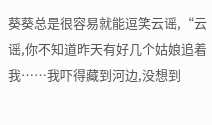葵葵总是很容易就能逗笑云谣,“云谣,你不知道昨天有好几个姑娘追着我……我吓得藏到河边,没想到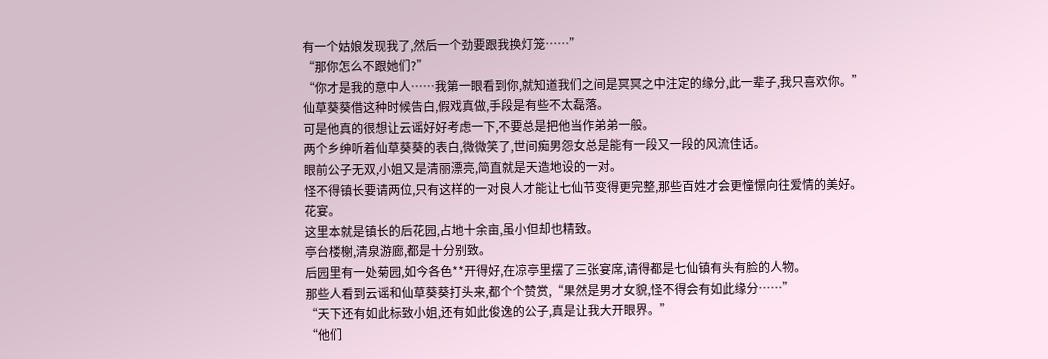有一个姑娘发现我了,然后一个劲要跟我换灯笼……”
“那你怎么不跟她们?”
“你才是我的意中人……我第一眼看到你,就知道我们之间是冥冥之中注定的缘分,此一辈子,我只喜欢你。”
仙草葵葵借这种时候告白,假戏真做,手段是有些不太磊落。
可是他真的很想让云谣好好考虑一下,不要总是把他当作弟弟一般。
两个乡绅听着仙草葵葵的表白,微微笑了,世间痴男怨女总是能有一段又一段的风流佳话。
眼前公子无双,小姐又是清丽漂亮,简直就是天造地设的一对。
怪不得镇长要请两位,只有这样的一对良人才能让七仙节变得更完整,那些百姓才会更憧憬向往爱情的美好。
花宴。
这里本就是镇长的后花园,占地十余亩,虽小但却也精致。
亭台楼榭,清泉游廊,都是十分别致。
后园里有一处菊园,如今各色**开得好,在凉亭里摆了三张宴席,请得都是七仙镇有头有脸的人物。
那些人看到云谣和仙草葵葵打头来,都个个赞赏,“果然是男才女貌,怪不得会有如此缘分……”
“天下还有如此标致小姐,还有如此俊逸的公子,真是让我大开眼界。”
“他们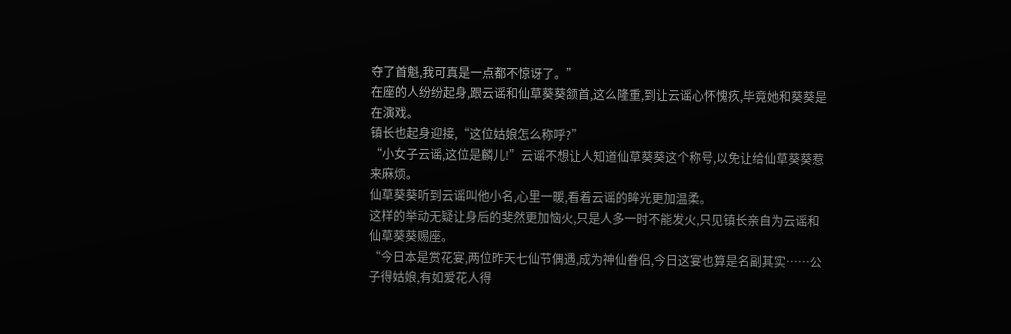夺了首魁,我可真是一点都不惊讶了。”
在座的人纷纷起身,跟云谣和仙草葵葵颔首,这么隆重,到让云谣心怀愧疚,毕竟她和葵葵是在演戏。
镇长也起身迎接,“这位姑娘怎么称呼?”
“小女子云谣,这位是麟儿!”云谣不想让人知道仙草葵葵这个称号,以免让给仙草葵葵惹来麻烦。
仙草葵葵听到云谣叫他小名,心里一暖,看着云谣的眸光更加温柔。
这样的举动无疑让身后的斐然更加恼火,只是人多一时不能发火,只见镇长亲自为云谣和仙草葵葵赐座。
“今日本是赏花宴,两位昨天七仙节偶遇,成为神仙眷侣,今日这宴也算是名副其实……公子得姑娘,有如爱花人得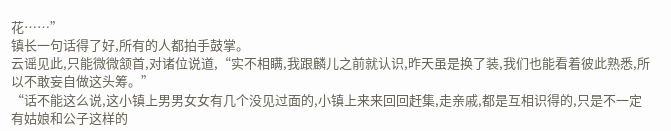花……”
镇长一句话得了好,所有的人都拍手鼓掌。
云谣见此,只能微微颔首,对诸位说道,“实不相瞒,我跟麟儿之前就认识,昨天虽是换了装,我们也能看着彼此熟悉,所以不敢妄自做这头筹。”
“话不能这么说,这小镇上男男女女有几个没见过面的,小镇上来来回回赶集,走亲戚,都是互相识得的,只是不一定有姑娘和公子这样的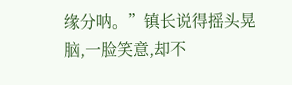缘分呐。”镇长说得摇头晃脑,一脸笑意,却不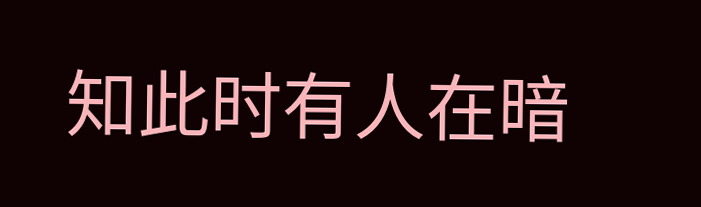知此时有人在暗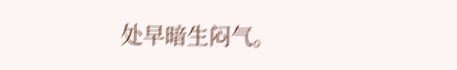处早暗生闷气。